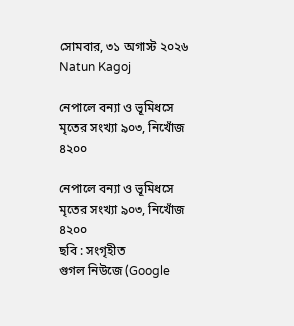সোমবার, ৩১ অগাস্ট ২০২৬
Natun Kagoj

নেপালে বন্যা ও ভূমিধসে মৃতের সংখ্যা ৯০৩, নিখোঁজ ৪২০০

নেপালে বন্যা ও ভূমিধসে মৃতের সংখ্যা ৯০৩, নিখোঁজ ৪২০০
ছবি : সংগৃহীত
গুগল নিউজে (Google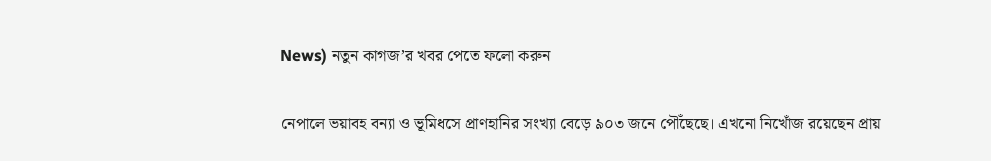News) নতুন কাগজ’র খবর পেতে ফলো করুন

নেপালে ভয়াবহ বন্যা ও ভূমিধসে প্রাণহানির সংখ্যা বেড়ে ৯০৩ জনে পৌঁছেছে। এখনো নিখোঁজ রয়েছেন প্রায়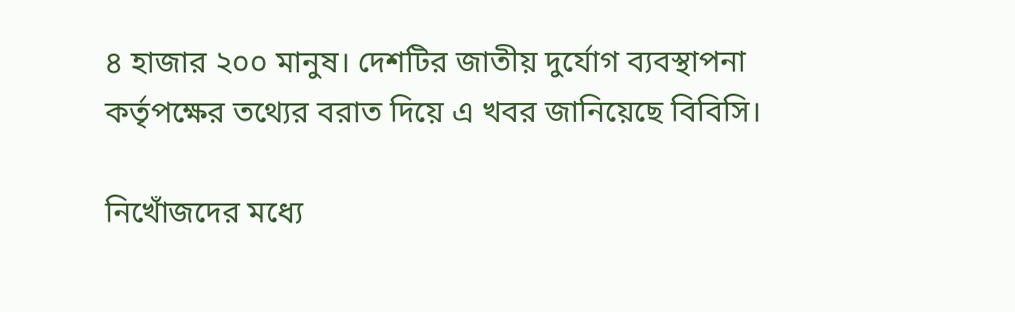৪ হাজার ২০০ মানুষ। দেশটির জাতীয় দুর্যোগ ব্যবস্থাপনা কর্তৃপক্ষের তথ্যের বরাত দিয়ে এ খবর জানিয়েছে বিবিসি।

নিখোঁজদের মধ্যে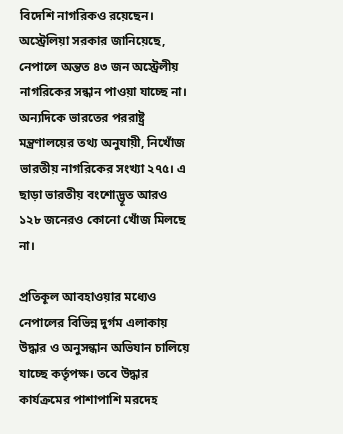বিদেশি নাগরিকও রয়েছেন। অস্ট্রেলিয়া সরকার জানিয়েছে, নেপালে অন্তত ৪৩ জন অস্ট্রেলীয় নাগরিকের সন্ধান পাওয়া যাচ্ছে না। অন্যদিকে ভারতের পররাষ্ট্র মন্ত্রণালয়ের তথ্য অনুযায়ী, নিখোঁজ ভারতীয় নাগরিকের সংখ্যা ২৭৫। এ ছাড়া ভারতীয় বংশোদ্ভূত আরও ১২৮ জনেরও কোনো খোঁজ মিলছে না।

প্রতিকূল আবহাওয়ার মধ্যেও নেপালের বিভিন্ন দুর্গম এলাকায় উদ্ধার ও অনুসন্ধান অভিযান চালিয়ে যাচ্ছে কর্তৃপক্ষ। তবে উদ্ধার কার্যক্রমের পাশাপাশি মরদেহ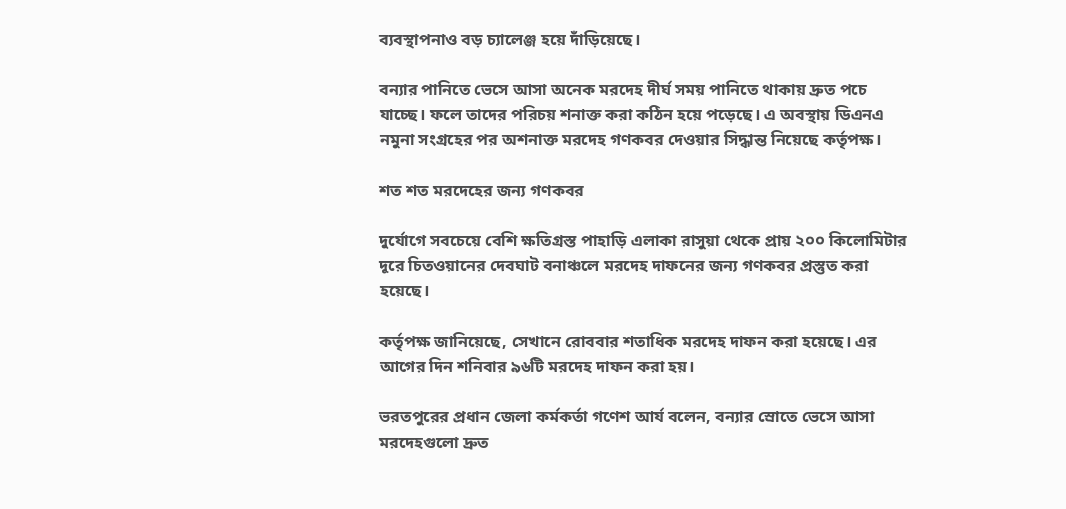ব্যবস্থাপনাও বড় চ্যালেঞ্জ হয়ে দাঁড়িয়েছে।

বন্যার পানিতে ভেসে আসা অনেক মরদেহ দীর্ঘ সময় পানিতে থাকায় দ্রুত পচে যাচ্ছে। ফলে তাদের পরিচয় শনাক্ত করা কঠিন হয়ে পড়েছে। এ অবস্থায় ডিএনএ নমুনা সংগ্রহের পর অশনাক্ত মরদেহ গণকবর দেওয়ার সিদ্ধান্ত নিয়েছে কর্তৃপক্ষ।

শত শত মরদেহের জন্য গণকবর

দুর্যোগে সবচেয়ে বেশি ক্ষতিগ্রস্ত পাহাড়ি এলাকা রাসুয়া থেকে প্রায় ২০০ কিলোমিটার দূরে চিতওয়ানের দেবঘাট বনাঞ্চলে মরদেহ দাফনের জন্য গণকবর প্রস্তুত করা হয়েছে।

কর্তৃপক্ষ জানিয়েছে, সেখানে রোববার শতাধিক মরদেহ দাফন করা হয়েছে। এর আগের দিন শনিবার ৯৬টি মরদেহ দাফন করা হয়।

ভরতপুরের প্রধান জেলা কর্মকর্তা গণেশ আর্য বলেন, বন্যার স্রোতে ভেসে আসা মরদেহগুলো দ্রুত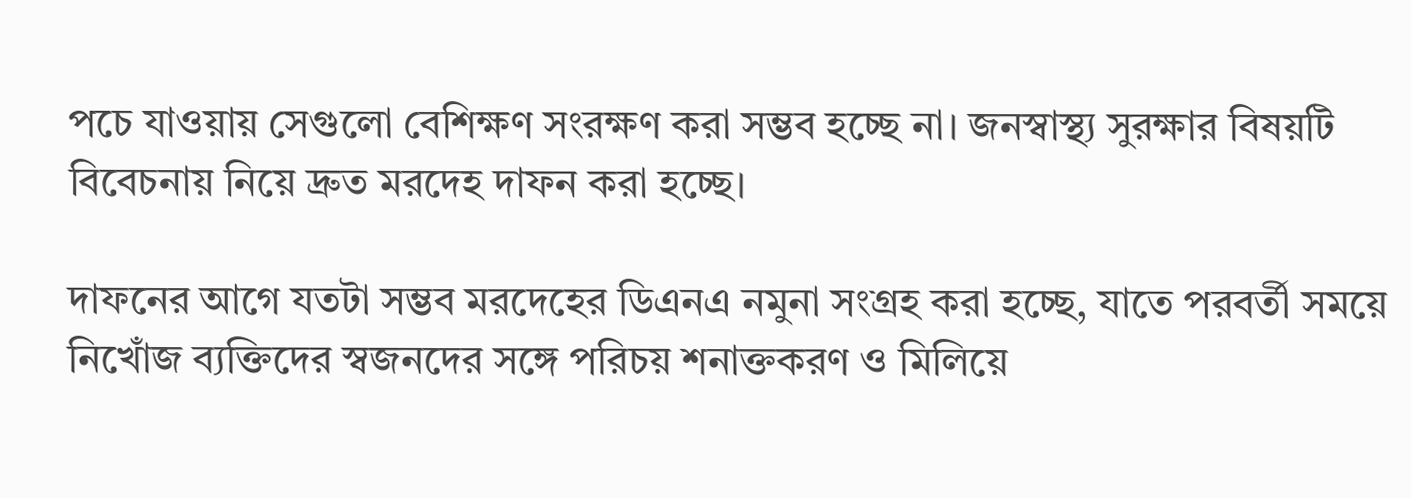পচে যাওয়ায় সেগুলো বেশিক্ষণ সংরক্ষণ করা সম্ভব হচ্ছে না। জনস্বাস্থ্য সুরক্ষার বিষয়টি বিবেচনায় নিয়ে দ্রুত মরদেহ দাফন করা হচ্ছে।

দাফনের আগে যতটা সম্ভব মরদেহের ডিএনএ নমুনা সংগ্রহ করা হচ্ছে, যাতে পরবর্তী সময়ে নিখোঁজ ব্যক্তিদের স্বজনদের সঙ্গে পরিচয় শনাক্তকরণ ও মিলিয়ে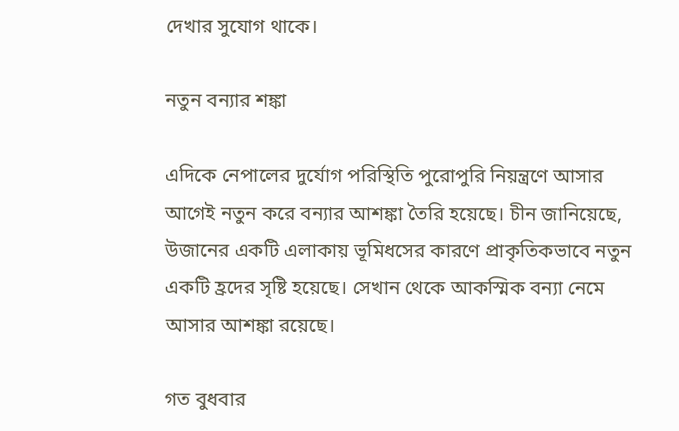দেখার সুযোগ থাকে।

নতুন বন্যার শঙ্কা

এদিকে নেপালের দুর্যোগ পরিস্থিতি পুরোপুরি নিয়ন্ত্রণে আসার আগেই নতুন করে বন্যার আশঙ্কা তৈরি হয়েছে। চীন জানিয়েছে, উজানের একটি এলাকায় ভূমিধসের কারণে প্রাকৃতিকভাবে নতুন একটি হ্রদের সৃষ্টি হয়েছে। সেখান থেকে আকস্মিক বন্যা নেমে আসার আশঙ্কা রয়েছে।

গত বুধবার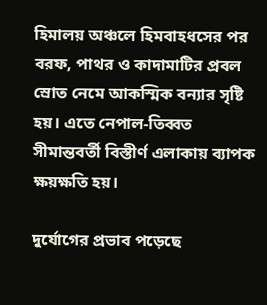হিমালয় অঞ্চলে হিমবাহধসের পর বরফ, পাথর ও কাদামাটির প্রবল স্রোত নেমে আকস্মিক বন্যার সৃষ্টি হয়। এতে নেপাল-তিব্বত সীমান্তবর্তী বিস্তীর্ণ এলাকায় ব্যাপক ক্ষয়ক্ষতি হয়।

দুর্যোগের প্রভাব পড়েছে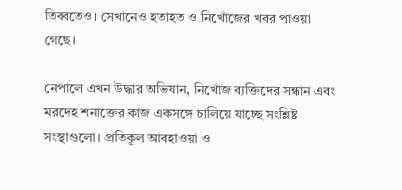তিব্বতেও। সেখানেও হতাহত ও নিখোঁজের খবর পাওয়া গেছে।

নেপালে এখন উদ্ধার অভিযান, নিখোঁজ ব্যক্তিদের সন্ধান এবং মরদেহ শনাক্তের কাজ একসঙ্গে চালিয়ে যাচ্ছে সংশ্লিষ্ট সংস্থাগুলো। প্রতিকূল আবহাওয়া ও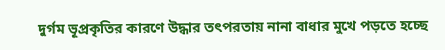দুর্গম ভূপ্রকৃতির কারণে উদ্ধার তৎপরতায় নানা বাধার মুখে পড়তে হচ্ছে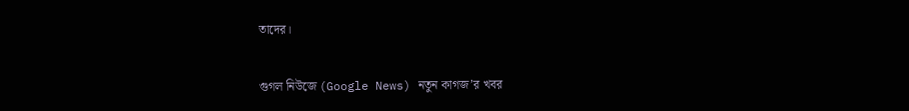তাদের।


গুগল নিউজে (Google News) নতুন কাগজ’র খবর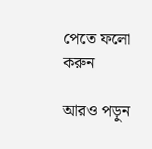পেতে ফলো করুন

আরও পড়ুন